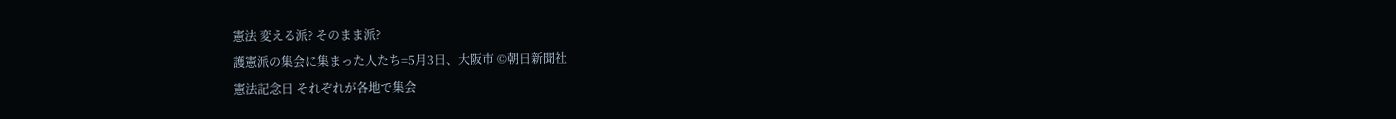憲法 変える派? そのまま派?
護憲派の集会に集まった人たち=5月3日、大阪市 ©朝日新聞社
憲法記念日 それぞれが各地で集会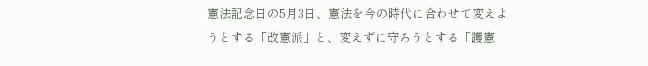憲法記念日の5月3日、憲法を今の時代に合わせて変えようとする「改憲派」と、変えずに守ろうとする「護憲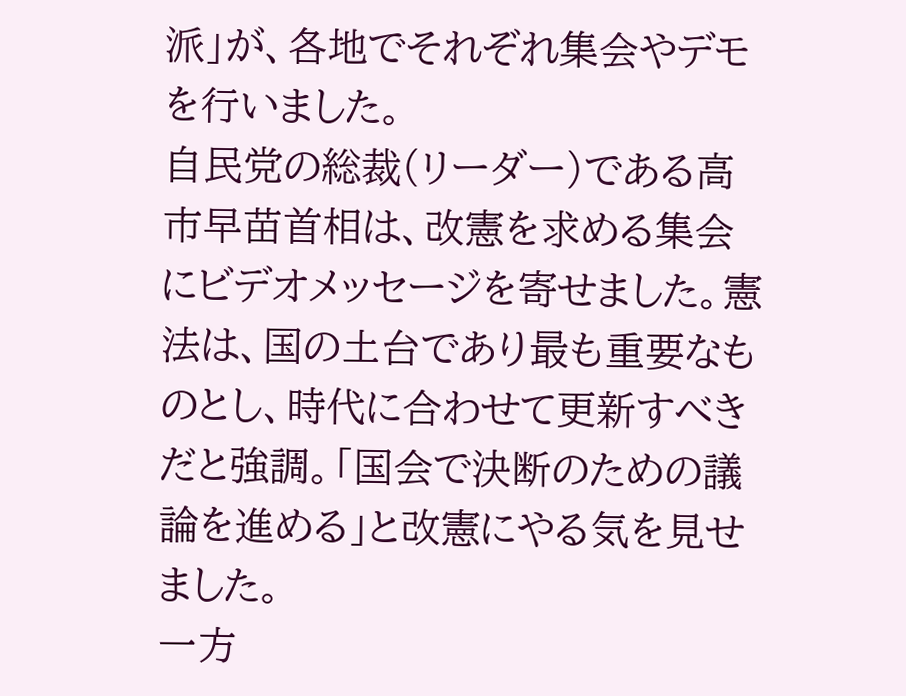派」が、各地でそれぞれ集会やデモを行いました。
自民党の総裁(リーダー)である高市早苗首相は、改憲を求める集会にビデオメッセージを寄せました。憲法は、国の土台であり最も重要なものとし、時代に合わせて更新すべきだと強調。「国会で決断のための議論を進める」と改憲にやる気を見せました。
一方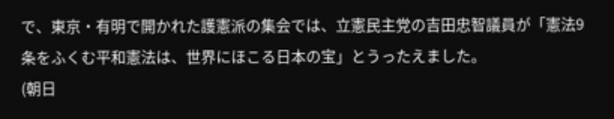で、東京・有明で開かれた護憲派の集会では、立憲民主党の吉田忠智議員が「憲法9条をふくむ平和憲法は、世界にほこる日本の宝」とうったえました。
(朝日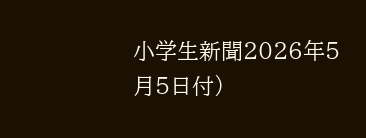小学生新聞2026年5月5日付)